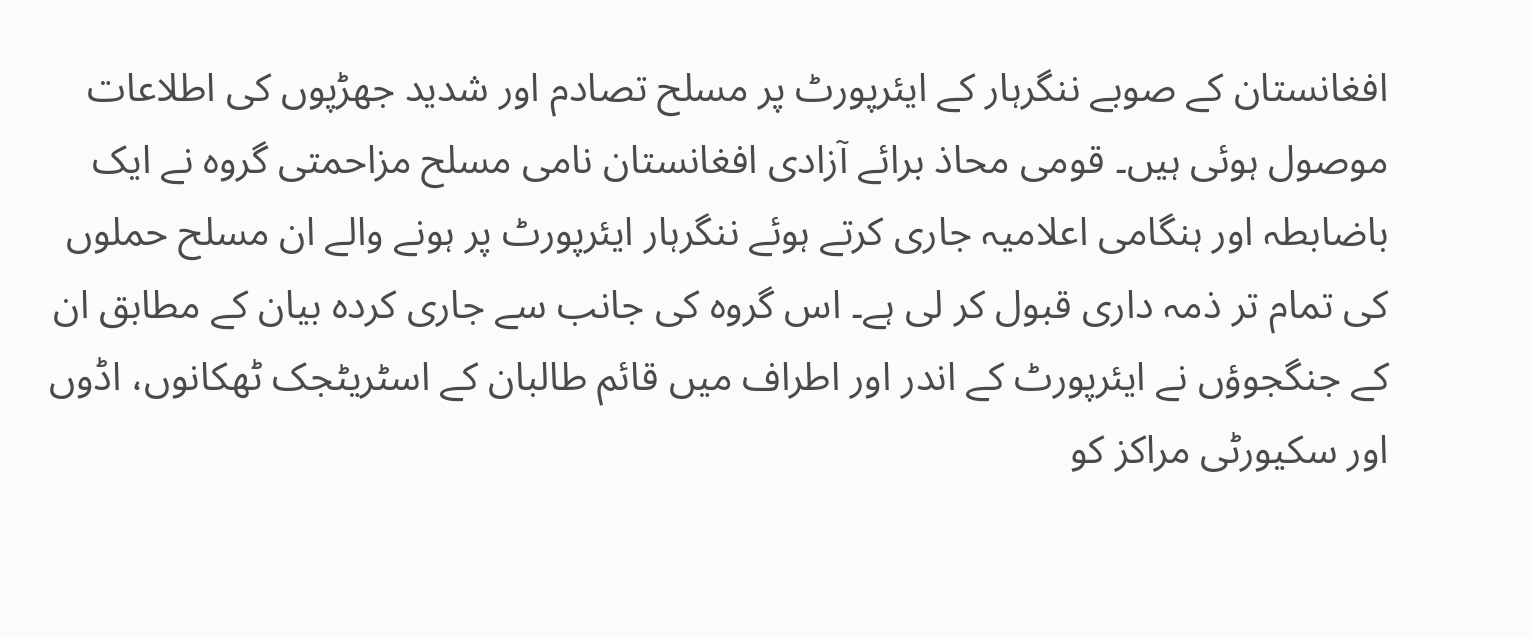افغانستان کے صوبے ننگرہار کے ایئرپورٹ پر مسلح تصادم اور شدید جھڑپوں کی اطلاعات موصول ہوئی ہیں۔ قومی محاذ برائے آزادی افغانستان نامی مسلح مزاحمتی گروہ نے ایک باضابطہ اور ہنگامی اعلامیہ جاری کرتے ہوئے ننگرہار ایئرپورٹ پر ہونے والے ان مسلح حملوں کی تمام تر ذمہ داری قبول کر لی ہے۔ اس گروہ کی جانب سے جاری کردہ بیان کے مطابق ان کے جنگجوؤں نے ایئرپورٹ کے اندر اور اطراف میں قائم طالبان کے اسٹریٹجک ٹھکانوں، اڈوں اور سکیورٹی مراکز کو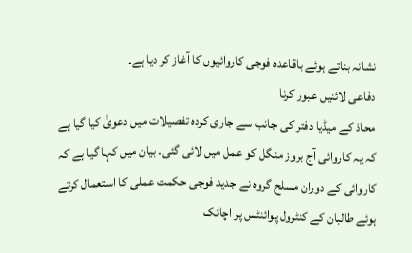نشانہ بناتے ہوئے باقاعدہ فوجی کاروائیوں کا آغاز کر دیا ہے۔
دفاعی لائنیں عبور کرنا
محاذ کے میڈیا دفتر کی جانب سے جاری کردہ تفصیلات میں دعویٰ کیا گیا ہے کہ یہ کاروائی آج بروز منگل کو عمل میں لائی گئی۔ بیان میں کہا گیا ہے کہ کاروائی کے دوران مسلح گروہ نے جدید فوجی حکمت عملی کا استعمال کرتے ہوئے طالبان کے کنٹرول پوائنٹس پر اچانک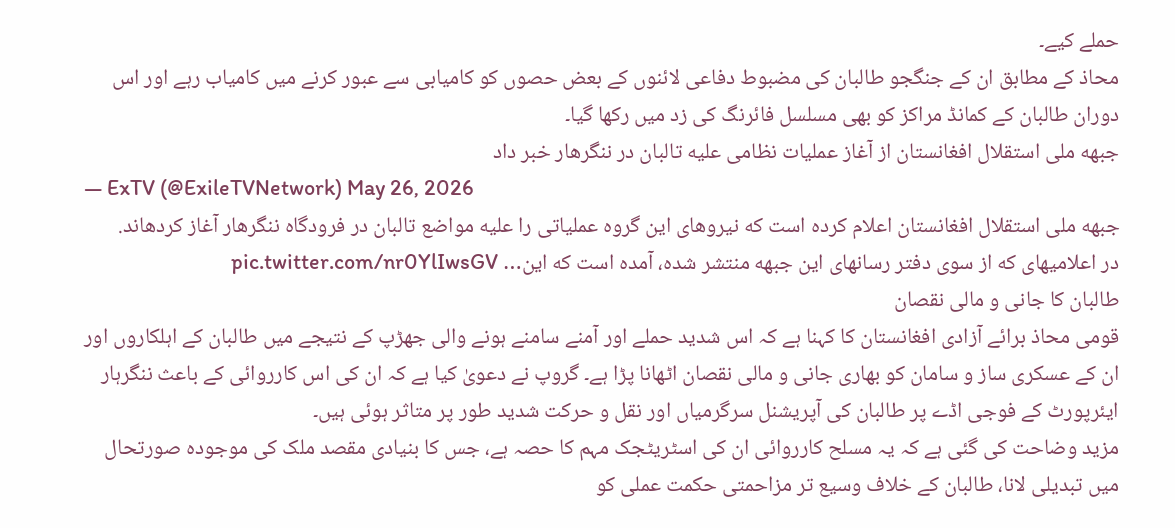حملے کیے۔
محاذ کے مطابق ان کے جنگجو طالبان کی مضبوط دفاعی لائنوں کے بعض حصوں کو کامیابی سے عبور کرنے میں کامیاب رہے اور اس دوران طالبان کے کمانڈ مراکز کو بھی مسلسل فائرنگ کی زد میں رکھا گیا۔
جبهه ملی استقلال افغانستان از آغاز عملیات نظامی علیه تالبان در ننگرهار خبر داد
— ExTV (@ExileTVNetwork) May 26, 2026
جبهه ملی استقلال افغانستان اعلام کرده است که نیروهای این گروه عملیاتی را علیه مواضع تالبان در فرودگاه ننگرهار آغاز کردهاند.
در اعلامیهای که از سوی دفتر رسانهای این جبهه منتشر شده، آمده است که این… pic.twitter.com/nr0YlIwsGV
طالبان کا جانی و مالی نقصان
قومی محاذ برائے آزادی افغانستان کا کہنا ہے کہ اس شدید حملے اور آمنے سامنے ہونے والی جھڑپ کے نتیجے میں طالبان کے اہلکاروں اور ان کے عسکری ساز و سامان کو بھاری جانی و مالی نقصان اٹھانا پڑا ہے۔ گروپ نے دعویٰ کیا ہے کہ ان کی اس کارروائی کے باعث ننگرہار ایئرپورٹ کے فوجی اڈے پر طالبان کی آپریشنل سرگرمیاں اور نقل و حرکت شدید طور پر متاثر ہوئی ہیں۔
مزید وضاحت کی گئی ہے کہ یہ مسلح کارروائی ان کی اسٹریٹجک مہم کا حصہ ہے، جس کا بنیادی مقصد ملک کی موجودہ صورتحال میں تبدیلی لانا، طالبان کے خلاف وسیع تر مزاحمتی حکمت عملی کو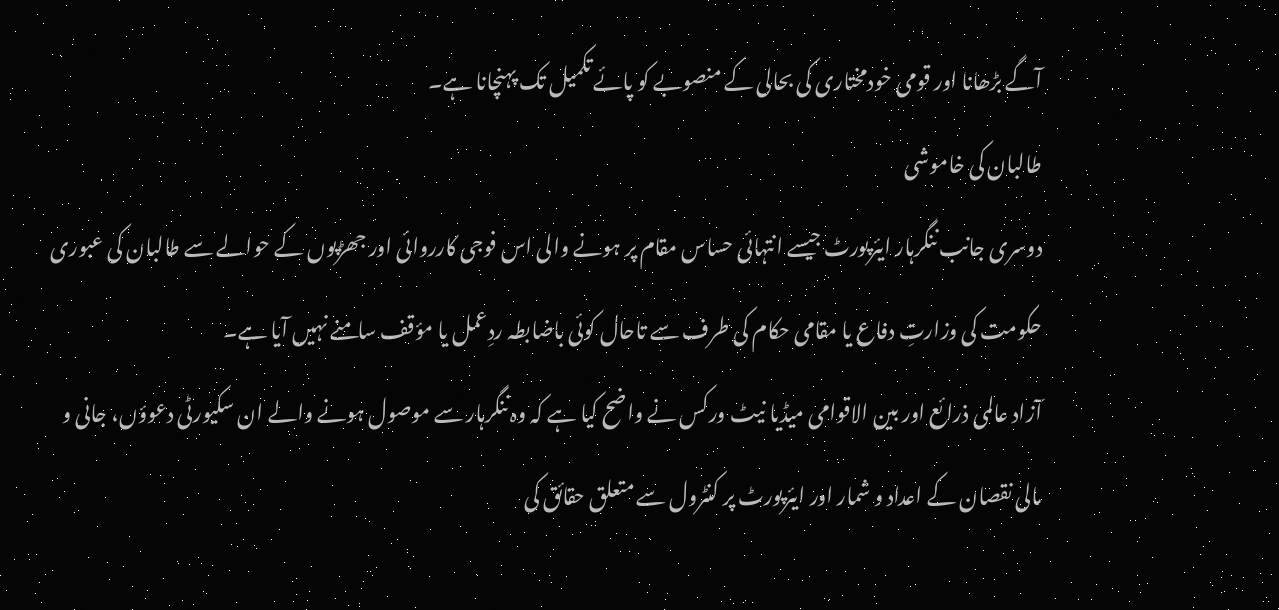آگے بڑھانا اور قومی خودمختاری کی بحالی کے منصوبے کو پائے تکمیل تک پہنچانا ہے۔
طالبان کی خاموشی
دوسری جانب ننگرہار ایئرپورٹ جیسے انتہائی حساس مقام پر ہونے والی اس فوجی کارروائی اور جھڑپوں کے حوالے سے طالبان کی عبوری حکومت کی وزارتِ دفاع یا مقامی حکام کی طرف سے تاحال کوئی باضابطہ ردِعمل یا مؤقف سامنے نہیں آیا ہے۔
آزاد عالمی ذرائع اور بین الاقوامی میڈیا نیٹ ورکس نے واضح کیا ہے کہ وہ ننگرہار سے موصول ہونے والے ان سکیورٹی دعوؤں، جانی و مالی نقصان کے اعداد و شمار اور ایئرپورٹ پر کنٹرول سے متعلق حقائق کی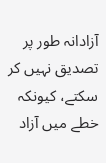آزادانہ طور پر تصدیق نہیں کر سکتے، کیونکہ خطے میں آزاد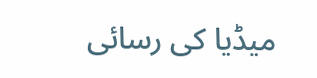میڈیا کی رسائی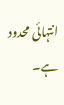انتہائی محدود ہے۔